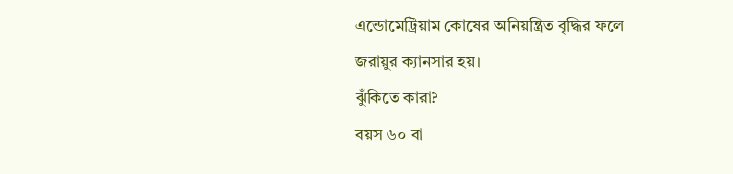এন্ডোমেট্রিয়াম কোষের অনিয়ন্ত্রিত বৃদ্ধির ফলে জরায়ুর ক্যানসার হয়।
ঝুঁকিতে কারা?
বয়স ৬০ বা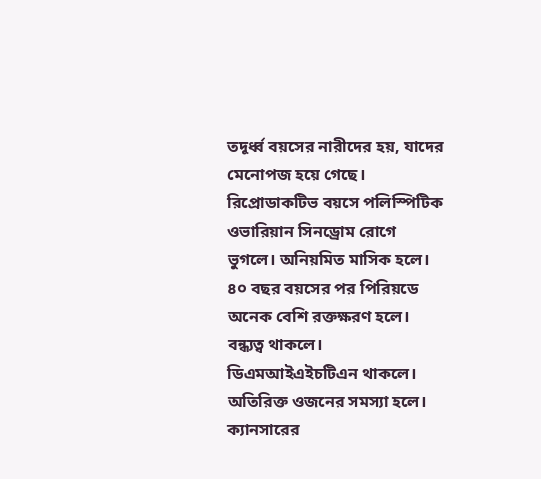তদূর্ধ্ব বয়সের নারীদের হয়, যাদের মেনোপজ হয়ে গেছে। রিপ্রোডাকটিভ বয়সে পলিস্পিটিক ওভারিয়ান সিনড্রোম রোগে ভুগলে। অনিয়মিত মাসিক হলে। ৪০ বছর বয়সের পর পিরিয়ডে অনেক বেশি রক্তক্ষরণ হলে। বন্ধ্যত্ব থাকলে। ডিএমআইএইচটিএন থাকলে। অতিরিক্ত ওজনের সমস্যা হলে। ক্যানসারের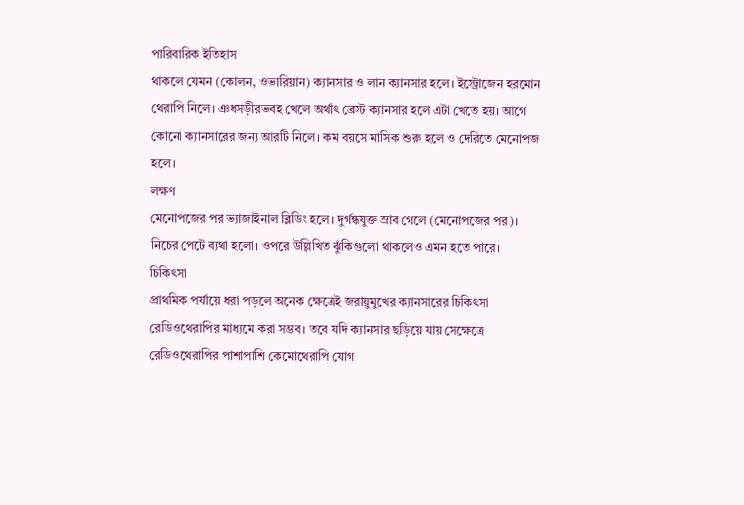পারিবারিক ইতিহাস
থাকলে যেমন (কোলন, ওভারিয়ান) ক্যানসার ও লান ক্যানসার হলে। ইস্ট্রোজেন হরমোন থেরাপি নিলে। ঞধসড়ীরভবহ খেলে অর্থাৎ ব্রেস্ট ক্যানসার হলে এটা খেতে হয়। আগে কোনো ক্যানসারের জন্য আরটি নিলে। কম বয়সে মাসিক শুরু হলে ও দেরিতে মেনোপজ হলে।
লক্ষণ
মেনোপজের পর ভ্যাজাইনাল ব্লিডিং হলে। দুর্গন্ধযুক্ত স্রাব গেলে (মেনোপজের পর)। নিচের পেটে ব্যথা হলো। ওপরে উল্লিখিত ঝুঁকিগুলো থাকলেও এমন হতে পারে।
চিকিৎসা
প্রাথমিক পর্যায়ে ধরা পড়লে অনেক ক্ষেত্রেই জরায়ুমুখের ক্যানসারের চিকিৎসা রেডিওথেরাপির মাধ্যমে করা সম্ভব। তবে যদি ক্যানসার ছড়িয়ে যায় সেক্ষেত্রে রেডিওথেরাপির পাশাপাশি কেমোথেরাপি যোগ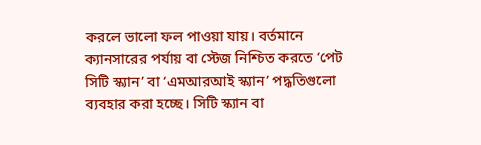করলে ভালো ফল পাওয়া যায়। বর্তমানে ক্যানসারের পর্যায় বা স্টেজ নিশ্চিত করতে ‘পেট সিটি স্ক্যান’ বা ‘এমআরআই স্ক্যান’ পদ্ধতিগুলো ব্যবহার করা হচ্ছে। সিটি স্ক্যান বা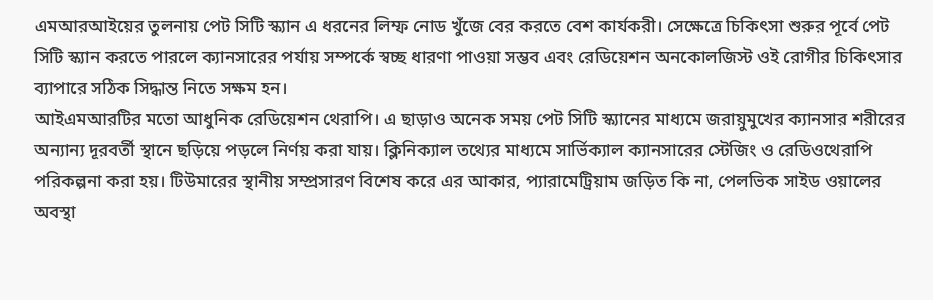এমআরআইয়ের তুলনায় পেট সিটি স্ক্যান এ ধরনের লিম্ফ নোড খুঁজে বের করতে বেশ কার্যকরী। সেক্ষেত্রে চিকিৎসা শুরুর পূর্বে পেট সিটি স্ক্যান করতে পারলে ক্যানসারের পর্যায় সম্পর্কে স্বচ্ছ ধারণা পাওয়া সম্ভব এবং রেডিয়েশন অনকোলজিস্ট ওই রোগীর চিকিৎসার ব্যাপারে সঠিক সিদ্ধান্ত নিতে সক্ষম হন।
আইএমআরটির মতো আধুনিক রেডিয়েশন থেরাপি। এ ছাড়াও অনেক সময় পেট সিটি স্ক্যানের মাধ্যমে জরায়ুমুখের ক্যানসার শরীরের অন্যান্য দূরবর্তী স্থানে ছড়িয়ে পড়লে নির্ণয় করা যায়। ক্লিনিক্যাল তথ্যের মাধ্যমে সার্ভিক্যাল ক্যানসারের স্টেজিং ও রেডিওথেরাপি পরিকল্পনা করা হয়। টিউমারের স্থানীয় সম্প্রসারণ বিশেষ করে এর আকার, প্যারামেট্রিয়াম জড়িত কি না, পেলভিক সাইড ওয়ালের অবস্থা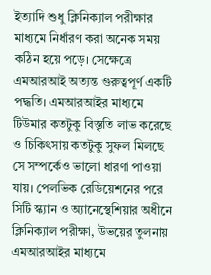ইত্যাদি শুধু ক্লিনিক্যাল পরীক্ষার মাধ্যমে নির্ধারণ করা অনেক সময় কঠিন হয়ে পড়ে। সেক্ষেত্রে এমআরআই অত্যন্ত গুরুত্বপূর্ণ একটি পদ্ধতি। এমআরআইর মাধ্যমে টিউমার কতটুকু বিস্তৃতি লাভ করেছে ও চিকিৎসায় কতটুকু সুফল মিলছে সে সম্পর্কেও ভালো ধারণা পাওয়া যায়। পেলভিক রেডিয়েশনের পরে সিটি স্ক্যান ও অ্যানেস্থেশিয়ার অধীনে ক্লিনিক্যাল পরীক্ষা, উভয়ের তুলনায় এমআরআইর মাধ্যমে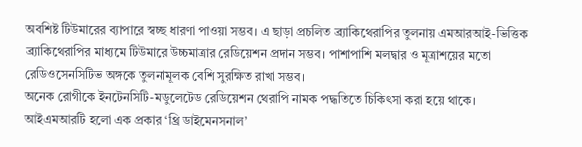অবশিষ্ট টিউমারের ব্যাপারে স্বচ্ছ ধারণা পাওয়া সম্ভব। এ ছাড়া প্রচলিত ব্র্যাকিথেরাপির তুলনায় এমআরআই-ভিত্তিক ব্র্যাকিথেরাপির মাধ্যমে টিউমারে উচ্চমাত্রার রেডিয়েশন প্রদান সম্ভব। পাশাপাশি মলদ্বার ও মূত্রাশয়ের মতো রেডিওসেনসিটিভ অঙ্গকে তুলনামূলক বেশি সুরক্ষিত রাখা সম্ভব।
অনেক রোগীকে ইনটেনসিটি-মডুলেটেড রেডিয়েশন থেরাপি নামক পদ্ধতিতে চিকিৎসা করা হয়ে থাকে। আইএমআরটি হলো এক প্রকার ‘থ্রি ডাইমেনসনাল’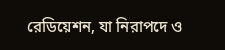রেডিয়েশন, যা নিরাপদে ও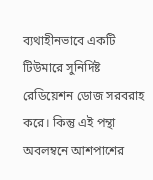ব্যথাহীনভাবে একটি টিউমারে সুনির্দিষ্ট রেডিয়েশন ডোজ সরবরাহ করে। কিন্তু এই পন্থা অবলম্বনে আশপাশের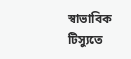স্বাভাবিক টিস্যুতে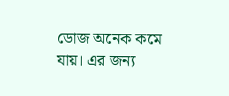ডোজ অনেক কমে যায়। এর জন্য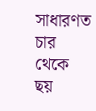সাধারণত চার থেকে ছয়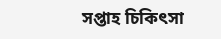সপ্তাহ চিকিৎসা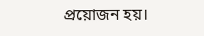প্রয়োজন হয়।